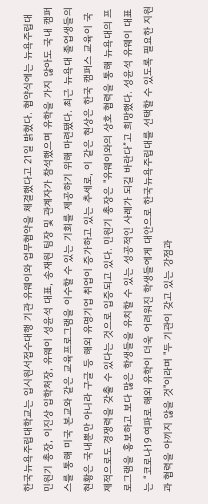한국뉴욕주립대학교는 입시원서접수대행 기관 유웨이와 업무협약을 체결했다고 21일 밝혔다. 협약식에는 뉴욕주립대 민원기 총장, 이진상 입학처장, 유웨이 성윤석 대표, 송재원 팀장 및 관계자가 참석했으며 유학을 가지 않아도 국내 캠퍼스를 통해 미국 본교와 같은 교육프로그램을 이수할 수 있는 기회를 제공하기 위해 마련됐다. 최근 뉴욕대 졸업생들의 현황은 국내뿐만 아니라 구글 등 해외 유명기업 취업이 증가하고 있는 추세로, 이 같은 현상은 한국 캠퍼스 교육이 국제적으로도 경쟁력을 갖출 수 있다는 것으로 입증되고 있다. 민원기 총장은 "유웨이와의 상호 협력을 통해 뉴욕대의 프로그램을 홍보하고 보다 많은 학생들을 유치할 수 있는 성공적인 사례가 되길 바란다”고 희망했다. 성윤석 유웨이 대표는 “코로나19 여파로 해외 유학이 더욱 어려워진 학생들에게 대안으로 한국뉴욕주립대를 선택할 수 있도록 필요한 지원과 협력을 아끼지 않을 것"이라며 "두 기관이 갖고 있는 강점과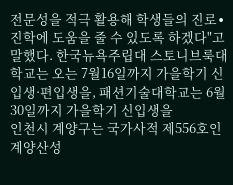전문성을 적극 활용해 학생들의 진로∙진학에 도움을 줄 수 있도록 하겠다"고 말했다. 한국뉴욕주립대 스토니브룩대학교는 오는 7월16일까지 가을학기 신입생·편입생을, 패션기술대학교는 6월30일까지 가을학기 신입생을
인천시 계양구는 국가사적 제556호인 계양산성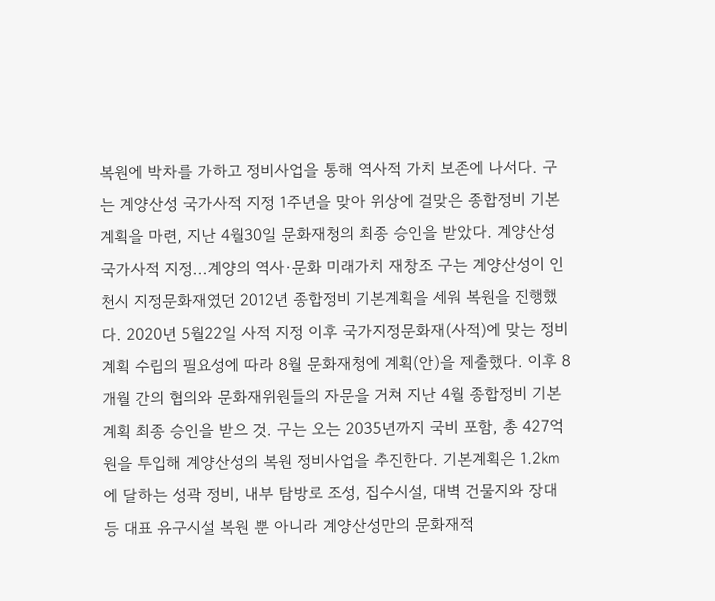복원에 박차를 가하고 정비사업을 통해 역사적 가치 보존에 나서다. 구는 계양산성 국가사적 지정 1주년을 맞아 위상에 걸맞은 종합정비 기본계획을 마련, 지난 4월30일 문화재청의 최종 승인을 받았다. 계양산성 국가사적 지정...계양의 역사·문화 미래가치 재창조 구는 계양산성이 인천시 지정문화재였던 2012년 종합정비 기본계획을 세워 복원을 진행했다. 2020년 5월22일 사적 지정 이후 국가지정문화재(사적)에 맞는 정비계획 수립의 필요성에 따라 8월 문화재청에 계획(안)을 제출했다. 이후 8개월 간의 협의와 문화재위원들의 자문을 거쳐 지난 4월 종합정비 기본계획 최종 승인을 받으 것. 구는 오는 2035년까지 국비 포함, 총 427억 원을 투입해 계양산성의 복원 정비사업을 추진한다. 기본계획은 1.2㎞에 달하는 성곽 정비, 내부 탐방로 조성, 집수시설, 대벽 건물지와 장대 등 대표 유구시설 복원 뿐 아니라 계양산성만의 문화재적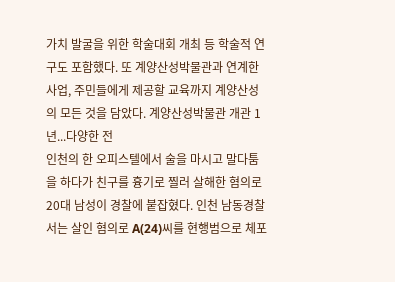가치 발굴을 위한 학술대회 개최 등 학술적 연구도 포함했다. 또 계양산성박물관과 연계한 사업, 주민들에게 제공할 교육까지 계양산성의 모든 것을 담았다. 계양산성박물관 개관 1년...다양한 전
인천의 한 오피스텔에서 술을 마시고 말다툼을 하다가 친구를 흉기로 찔러 살해한 혐의로 20대 남성이 경찰에 붙잡혔다. 인천 남동경찰서는 살인 혐의로 A(24)씨를 현행범으로 체포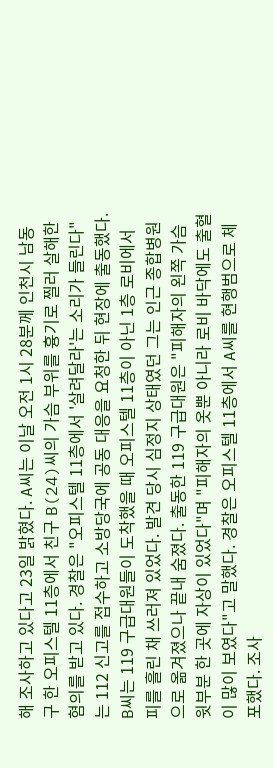해 조사하고 있다고 23일 밝혔다. A씨는 이날 오전 1시 28분께 인천시 남동구 한 오피스텔 11층에서 친구 B(24)씨의 가슴 부위를 흉기로 찔러 살해한 혐의를 받고 있다. 경찰은 "오피스텔 11층에서 '살려달라'는 소리가 들린다"는 112 신고를 접수하고 소방당국에 공동 대응을 요청한 뒤 현장에 출동했다. B씨는 119 구급대원들이 도착했을 때 오피스텔 11층이 아닌 1층 로비에서 피를 흘린 채 쓰러져 있었다. 발견 당시 심정지 상태였던 그는 인근 종합병원으로 옮겨졌으나 끝내 숨졌다. 출동한 119 구급대원은 "피해자의 왼쪽 가슴 윗부분 한 곳에 자상이 있었다"며 "피해자의 옷뿐 아니라 로비 바닥에도 출혈이 많이 보였다"고 말했다. 경찰은 오피스텔 11층에서 A씨를 현행범으로 체포했다. 조사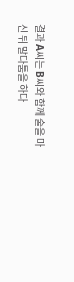결과 A씨는 B씨와 함께 술을 마신 뒤 말다툼을 하다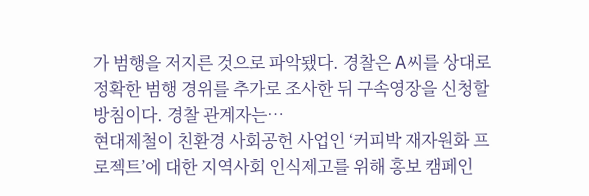가 범행을 저지른 것으로 파악됐다. 경찰은 A씨를 상대로 정확한 범행 경위를 추가로 조사한 뒤 구속영장을 신청할 방침이다. 경찰 관계자는…
현대제철이 친환경 사회공헌 사업인 ‘커피박 재자원화 프로젝트’에 대한 지역사회 인식제고를 위해 홍보 캠페인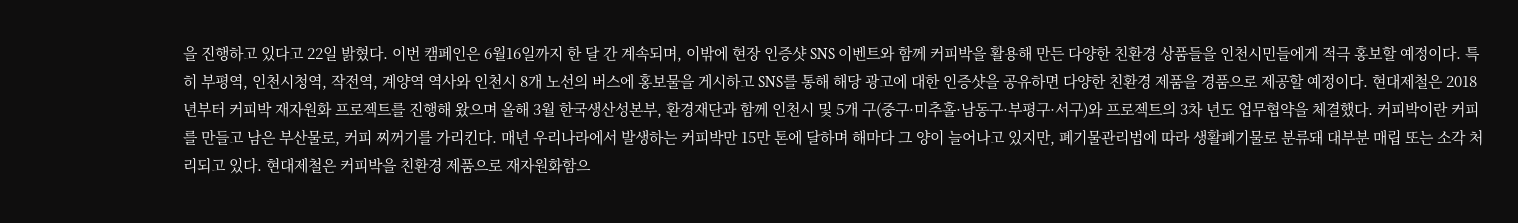을 진행하고 있다고 22일 밝혔다. 이번 캠페인은 6월16일까지 한 달 간 계속되며, 이밖에 현장 인증샷 SNS 이벤트와 함께 커피박을 활용해 만든 다양한 친환경 상품들을 인천시민들에게 적극 홍보할 예정이다. 특히 부평역, 인천시청역, 작전역, 계양역 역사와 인천시 8개 노선의 버스에 홍보물을 게시하고 SNS를 통해 해당 광고에 대한 인증샷을 공유하면 다양한 친환경 제품을 경품으로 제공할 예정이다. 현대제철은 2018년부터 커피박 재자원화 프로젝트를 진행해 왔으며 올해 3월 한국생산성본부, 환경재단과 함께 인천시 및 5개 구(중구·미추홀·남동구·부평구·서구)와 프로젝트의 3차 년도 업무협약을 체결했다. 커피박이란 커피를 만들고 남은 부산물로, 커피 찌꺼기를 가리킨다. 매년 우리나라에서 발생하는 커피박만 15만 톤에 달하며 해마다 그 양이 늘어나고 있지만, 폐기물관리법에 따라 생활폐기물로 분류돼 대부분 매립 또는 소각 처리되고 있다. 현대제철은 커피박을 친환경 제품으로 재자원화함으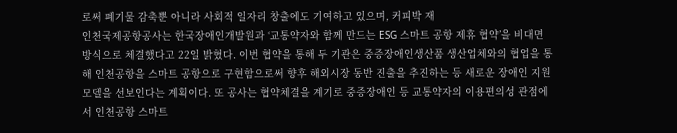로써 폐기물 감축뿐 아니라 사회적 일자리 창출에도 기여하고 있으며, 커피박 재
인천국제공항공사는 한국장애인개발원과 ‘교통약자와 함께 만드는 ESG 스마트 공항 제휴 협약’을 비대면 방식으로 체결했다고 22일 밝혔다. 이번 협약을 통해 두 기관은 중증장애인생산품 생산업체와의 협업을 통해 인천공항을 스마트 공항으로 구현함으로써 향후 해외시장 동반 진출을 추진하는 등 새로운 장애인 지원 모델을 선보인다는 계획이다. 또 공사는 협약체결을 계기로 중증장애인 등 교통약자의 이용편의성 관점에서 인천공항 스마트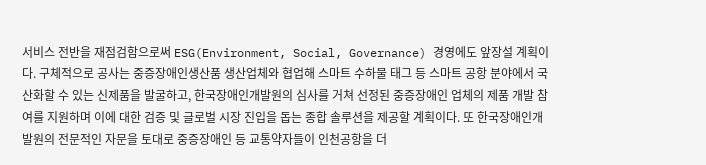서비스 전반을 재점검함으로써 ESG(Environment, Social, Governance) 경영에도 앞장설 계획이다. 구체적으로 공사는 중증장애인생산품 생산업체와 협업해 스마트 수하물 태그 등 스마트 공항 분야에서 국산화할 수 있는 신제품을 발굴하고, 한국장애인개발원의 심사를 거쳐 선정된 중증장애인 업체의 제품 개발 참여를 지원하며 이에 대한 검증 및 글로벌 시장 진입을 돕는 종합 솔루션을 제공할 계획이다. 또 한국장애인개발원의 전문적인 자문을 토대로 중증장애인 등 교통약자들이 인천공항을 더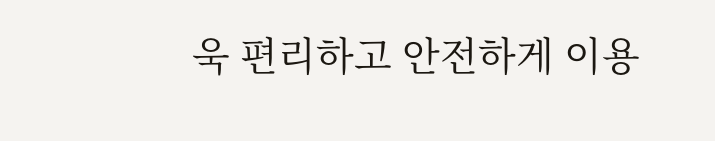욱 편리하고 안전하게 이용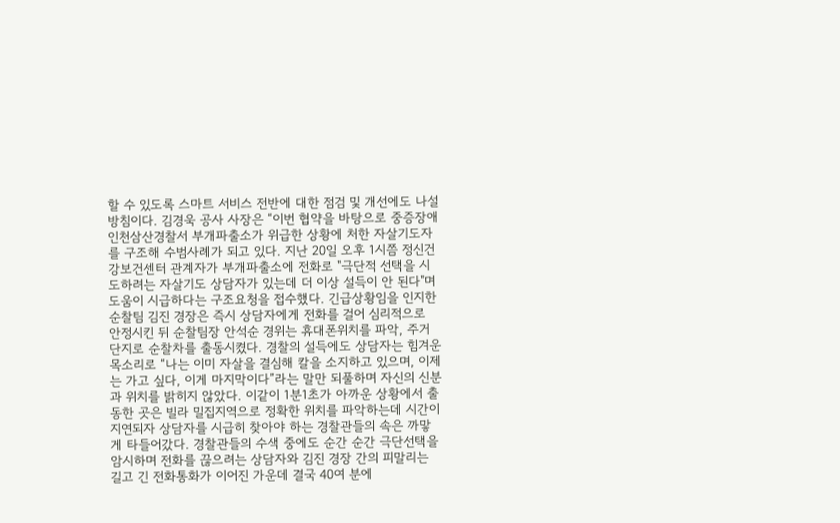할 수 있도록 스마트 서비스 전반에 대한 점검 및 개선에도 나설 방침이다. 김경욱 공사 사장은 “이번 협약을 바탕으로 중증장애
인천삼산경찰서 부개파출소가 위급한 상황에 처한 자살기도자를 구조해 수범사례가 되고 있다. 지난 20일 오후 1시쯤 정신건강보건센터 관계자가 부개파출소에 전화로 "극단적 선택을 시도하려는 자살기도 상담자가 있는데 더 이상 설득이 안 된다"며 도움이 시급하다는 구조요청을 접수했다. 긴급상황임을 인지한 순찰팀 김진 경장은 즉시 상담자에게 전화를 걸어 심리적으로 안정시킨 뒤 순찰팀장 안석순 경위는 휴대폰위치를 파악, 주거단지로 순찰차를 출동시켰다. 경찰의 설득에도 상담자는 힘겨운 목소리로 “나는 이미 자살을 결심해 칼을 소지하고 있으며, 이제는 가고 싶다, 이게 마지막이다”라는 말만 되풀하며 자신의 신분과 위치를 밝히지 않았다. 이같이 1분1초가 아까운 상황에서 출동한 곳은 빌라 밀집지역으로 정확한 위치를 파악하는데 시간이 지연되자 상담자를 시급히 찾아야 하는 경찰관들의 속은 까맣게 타들어갔다. 경찰관들의 수색 중에도 순간 순간 극단선택을 암시하며 전화를 끊으려는 상담자와 김진 경장 간의 피말리는 길고 긴 전화통화가 이어진 가운데 결국 40여 분에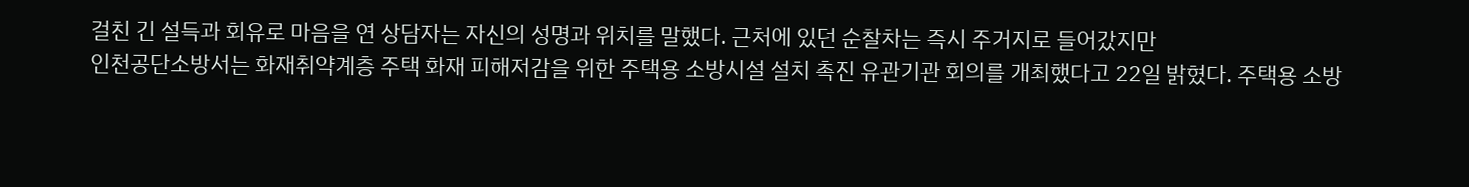걸친 긴 설득과 회유로 마음을 연 상담자는 자신의 성명과 위치를 말했다. 근처에 있던 순찰차는 즉시 주거지로 들어갔지만
인천공단소방서는 화재취약계층 주택 화재 피해저감을 위한 주택용 소방시설 설치 촉진 유관기관 회의를 개최했다고 22일 밝혔다. 주택용 소방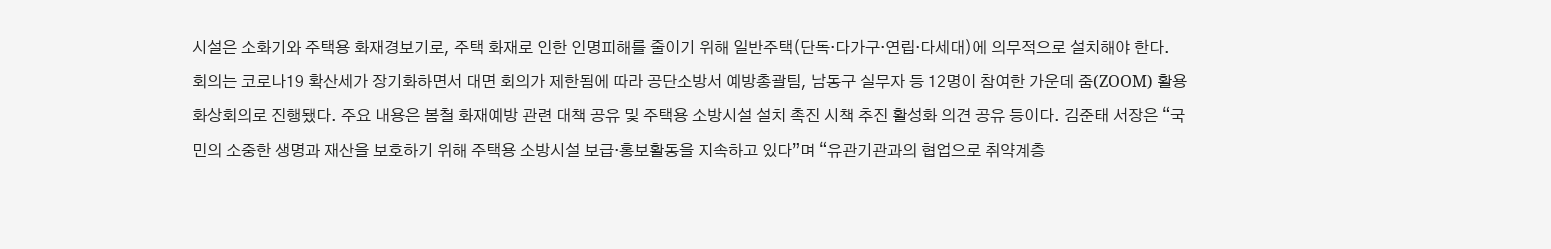시설은 소화기와 주택용 화재경보기로, 주택 화재로 인한 인명피해를 줄이기 위해 일반주택(단독·다가구·연립·다세대)에 의무적으로 설치해야 한다. 회의는 코로나19 확산세가 장기화하면서 대면 회의가 제한됨에 따라 공단소방서 예방총괄팀, 남동구 실무자 등 12명이 참여한 가운데 줌(ZOOM) 활용 화상회의로 진행됐다. 주요 내용은 봄철 화재예방 관련 대책 공유 및 주택용 소방시설 설치 촉진 시책 추진 활성화 의견 공유 등이다. 김준태 서장은 “국민의 소중한 생명과 재산을 보호하기 위해 주택용 소방시설 보급·홍보활동을 지속하고 있다”며 “유관기관과의 협업으로 취약계층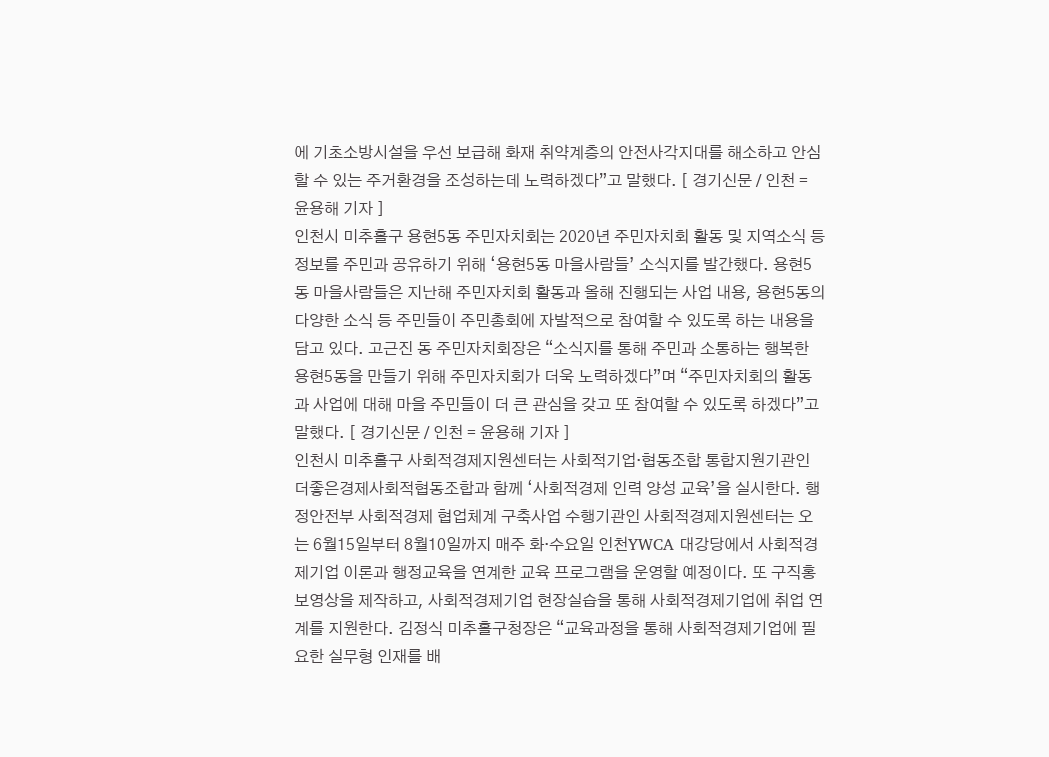에 기초소방시설을 우선 보급해 화재 취약계층의 안전사각지대를 해소하고 안심할 수 있는 주거환경을 조성하는데 노력하겠다”고 말했다. [ 경기신문 / 인천 = 윤용해 기자 ]
인천시 미추홀구 용현5동 주민자치회는 2020년 주민자치회 활동 및 지역소식 등 정보를 주민과 공유하기 위해 ‘용현5동 마을사람들’ 소식지를 발간했다. 용현5동 마을사람들은 지난해 주민자치회 활동과 올해 진행되는 사업 내용, 용현5동의 다양한 소식 등 주민들이 주민총회에 자발적으로 참여할 수 있도록 하는 내용을 담고 있다. 고근진 동 주민자치회장은 “소식지를 통해 주민과 소통하는 행복한 용현5동을 만들기 위해 주민자치회가 더욱 노력하겠다”며 “주민자치회의 활동과 사업에 대해 마을 주민들이 더 큰 관심을 갖고 또 참여할 수 있도록 하겠다”고 말했다. [ 경기신문 / 인천 = 윤용해 기자 ]
인천시 미추홀구 사회적경제지원센터는 사회적기업·협동조합 통합지원기관인 더좋은경제사회적협동조합과 함께 ‘사회적경제 인력 양성 교육’을 실시한다. 행정안전부 사회적경제 협업체계 구축사업 수행기관인 사회적경제지원센터는 오는 6월15일부터 8월10일까지 매주 화·수요일 인천YWCA 대강당에서 사회적경제기업 이론과 행정교육을 연계한 교육 프로그램을 운영할 예정이다. 또 구직홍보영상을 제작하고, 사회적경제기업 현장실습을 통해 사회적경제기업에 취업 연계를 지원한다. 김정식 미추홀구청장은 “교육과정을 통해 사회적경제기업에 필요한 실무형 인재를 배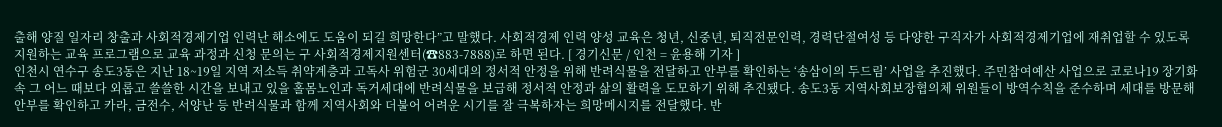출해 양질 일자리 창출과 사회적경제기업 인력난 해소에도 도움이 되길 희망한다”고 말했다. 사회적경제 인력 양성 교육은 청년, 신중년, 퇴직전문인력, 경력단절여성 등 다양한 구직자가 사회적경제기업에 재취업할 수 있도록 지원하는 교육 프로그램으로 교육 과정과 신청 문의는 구 사회적경제지원센터(☎883-7888)로 하면 된다. [ 경기신문 / 인천 = 윤용해 기자 ]
인천시 연수구 송도3동은 지난 18~19일 지역 저소득 취약계층과 고독사 위험군 30세대의 정서적 안정을 위해 반려식물을 전달하고 안부를 확인하는 ‘송삼이의 두드림’ 사업을 추진했다. 주민참여예산 사업으로 코로나19 장기화 속 그 어느 때보다 외롭고 쓸쓸한 시간을 보내고 있을 홀몸노인과 독거세대에 반려식물을 보급해 정서적 안정과 삶의 활력을 도모하기 위해 추진됐다. 송도3동 지역사회보장협의체 위원들이 방역수칙을 준수하며 세대를 방문해 안부를 확인하고 카라, 금전수, 서양난 등 반려식물과 함께 지역사회와 더불어 어려운 시기를 잘 극복하자는 희망메시지를 전달했다. 반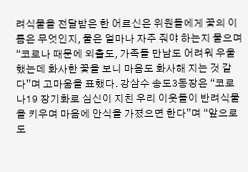려식물을 전달받은 한 어르신은 위원들에게 꽃의 이름은 무엇인지, 물은 얼마나 자주 줘야 하는지 물으며 “코로나 때문에 외출도, 가족들 만남도 어려워 우울했는데 화사한 꽃을 보니 마음도 화사해 지는 것 같다”며 고마움을 표했다. 강삼수 송도3동장은 “코로나19 장기화로 심신이 지친 우리 이웃들이 반려식물을 키우며 마음에 안식을 가졌으면 한다”며 “앞으로도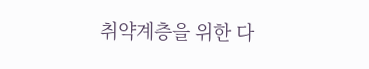취약계층을 위한 다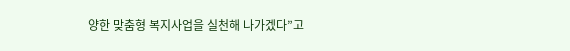양한 맞춤형 복지사업을 실천해 나가겠다”고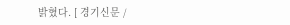밝혔다. [ 경기신문 /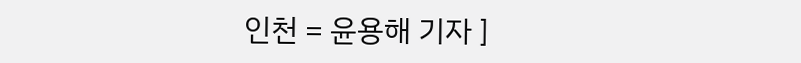인천 = 윤용해 기자 ]